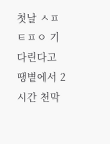첫날 ㅅㅍㅌㅍㅇ 기다린다고 땡볕에서 2시간 천막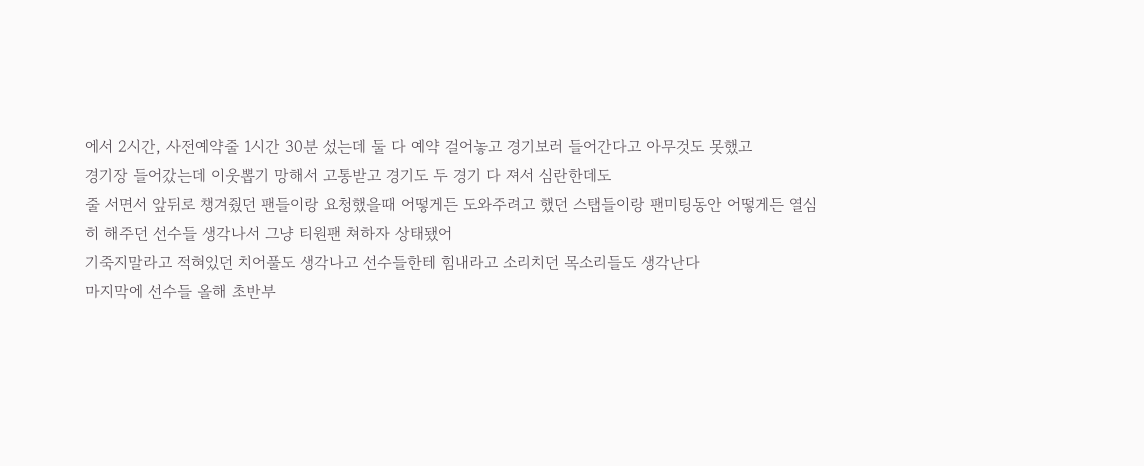에서 2시간, 사전예약줄 1시간 30분 섰는데 둘 다 예약 걸어놓고 경기보러 들어간다고 아무것도 못했고
경기장 들어갔는데 이웃뽑기 망해서 고통받고 경기도 두 경기 다 져서 심란한데도
줄 서면서 앞뒤로 챙겨줬던 팬들이랑 요청했을때 어떻게든 도와주려고 했던 스탭들이랑 팬미팅동안 어떻게든 열심히 해주던 선수들 생각나서 그냥 티원팬 쳐하자 상태됐어
기죽지말라고 적혀있던 치어풀도 생각나고 선수들한테 힘내라고 소리치던 목소리들도 생각난다
마지막에 선수들 올해 초반부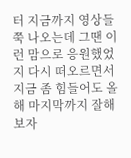터 지금까지 영상들 쭉 나오는데 그땐 이런 맘으로 응원했었지 다시 떠오르면서 지금 좀 힘들어도 올해 마지막까지 잘해보자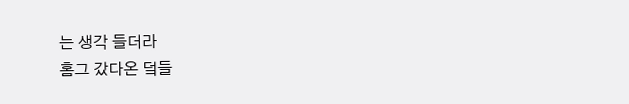는 생각 들더라
홈그 갔다온 덬들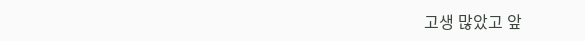고생 많았고 앞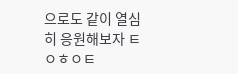으로도 같이 열심히 응원해보자 ㅌㅇㅎㅇㅌ